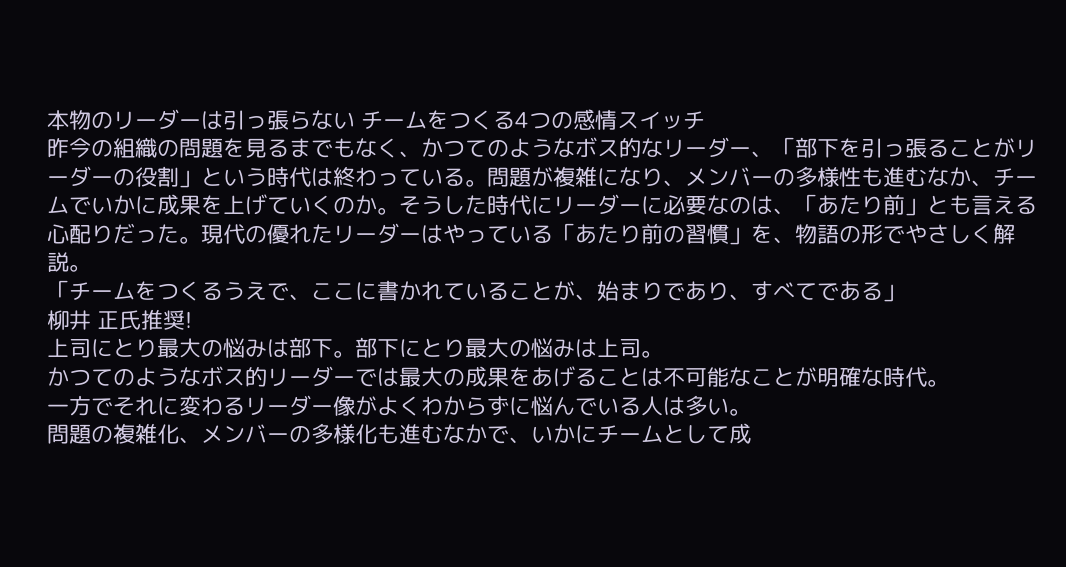本物のリーダーは引っ張らない チームをつくる4つの感情スイッチ
昨今の組織の問題を見るまでもなく、かつてのようなボス的なリーダー、「部下を引っ張ることがリーダーの役割」という時代は終わっている。問題が複雑になり、メンバーの多様性も進むなか、チームでいかに成果を上げていくのか。そうした時代にリーダーに必要なのは、「あたり前」とも言える心配りだった。現代の優れたリーダーはやっている「あたり前の習慣」を、物語の形でやさしく解説。
「チームをつくるうえで、ここに書かれていることが、始まりであり、すべてである」
柳井 正氏推奨!
上司にとり最大の悩みは部下。部下にとり最大の悩みは上司。
かつてのようなボス的リーダーでは最大の成果をあげることは不可能なことが明確な時代。
一方でそれに変わるリーダー像がよくわからずに悩んでいる人は多い。
問題の複雑化、メンバーの多様化も進むなかで、いかにチームとして成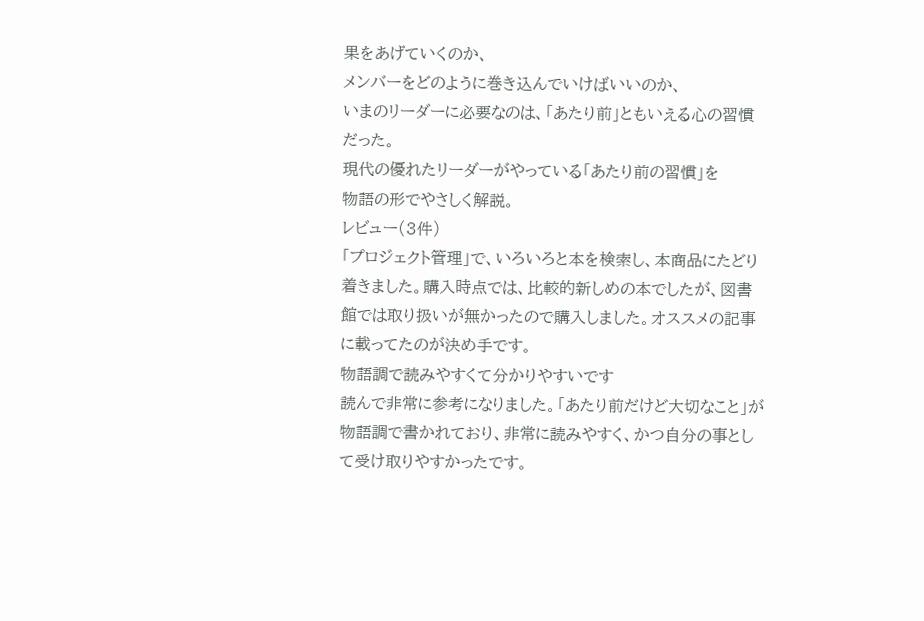果をあげていくのか、
メンバーをどのように巻き込んでいけばいいのか、
いまのリーダーに必要なのは、「あたり前」ともいえる心の習慣だった。
現代の優れたリーダーがやっている「あたり前の習慣」を
物語の形でやさしく解説。
レビュー(3件)
「プロジェクト管理」で、いろいろと本を検索し、本商品にたどり着きました。購入時点では、比較的新しめの本でしたが、図書館では取り扱いが無かったので購入しました。オススメの記事に載ってたのが決め手です。
物語調で読みやすくて分かりやすいです
読んで非常に参考になりました。「あたり前だけど大切なこと」が物語調で書かれており、非常に読みやすく、かつ自分の事として受け取りやすかったです。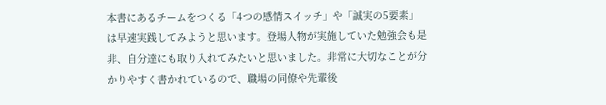本書にあるチームをつくる「4つの感情スイッチ」や「誠実の5要素」は早速実践してみようと思います。登場人物が実施していた勉強会も是非、自分達にも取り入れてみたいと思いました。非常に大切なことが分かりやすく書かれているので、職場の同僚や先輩後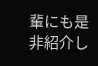輩にも是非紹介し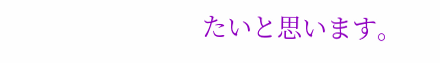たいと思います。